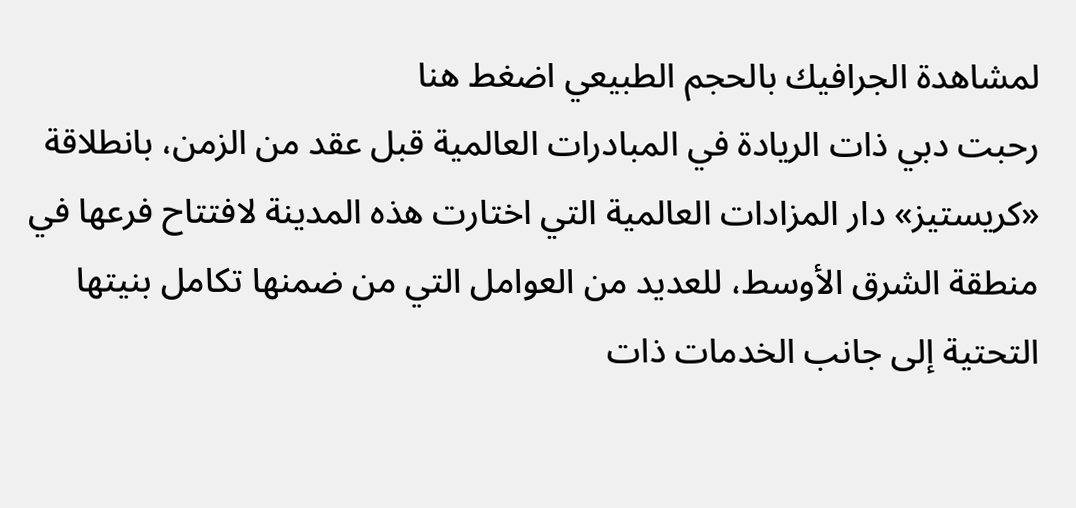لمشاهدة الجرافيك بالحجم الطبيعي اضغط هنا
رحبت دبي ذات الريادة في المبادرات العالمية قبل عقد من الزمن، بانطلاقة «كريستيز» دار المزادات العالمية التي اختارت هذه المدينة لافتتاح فرعها في منطقة الشرق الأوسط، للعديد من العوامل التي من ضمنها تكامل بنيتها التحتية إلى جانب الخدمات ذات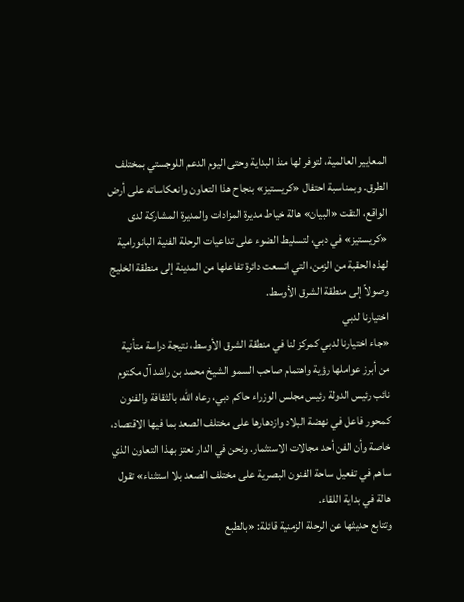المعايير العالمية، لتوفر لها منذ البداية وحتى اليوم الدعم اللوجستي بمختلف الطرق. وبمناسبة احتفال «كريستيز» بنجاح هذا التعاون وانعكاساته على أرض الواقع، التقت «البيان» هالة خياط مديرة المزادات والمديرة المشاركة لدى «كريستيز» في دبي، لتسليط الضوء على تداعيات الرحلة الفنية البانورامية لهذه الحقبة من الزمن، التي اتسعت دائرة تفاعلها من المدينة إلى منطقة الخليج وصولاً إلى منطقة الشرق الأوسط.
اختيارنا لدبي
«جاء اختيارنا لدبي كمركز لنا في منطقة الشرق الأوسط، نتيجة دراسة متأنية من أبرز عواملها رؤية واهتمام صاحب السمو الشيخ محمد بن راشد آل مكتوم نائب رئيس الدولة رئيس مجلس الوزراء حاكم دبي، رعاه الله، بالثقافة والفنون كمحور فاعل في نهضة البلاد وازدهارها على مختلف الصعد بما فيها الاقتصاد، خاصة وأن الفن أحد مجالات الاستثمار. ونحن في الدار نعتز بهذا التعاون الذي ساهم في تفعيل ساحة الفنون البصرية على مختلف الصعد بلا استثناء» تقول هالة في بداية اللقاء.
وتتابع حديثها عن الرحلة الزمنية قائلة: «بالطبع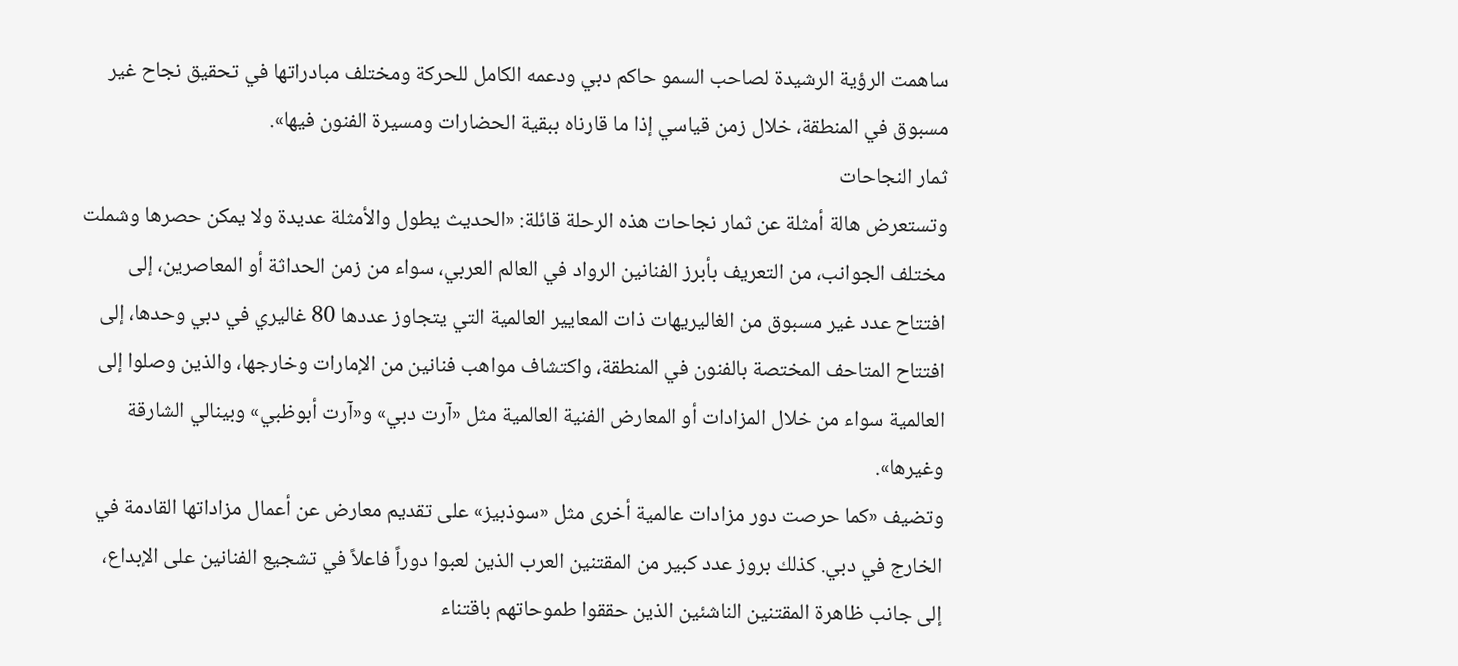ساهمت الرؤية الرشيدة لصاحب السمو حاكم دبي ودعمه الكامل للحركة ومختلف مبادراتها في تحقيق نجاح غير مسبوق في المنطقة، خلال زمن قياسي إذا ما قارناه ببقية الحضارات ومسيرة الفنون فيها».
ثمار النجاحات
وتستعرض هالة أمثلة عن ثمار نجاحات هذه الرحلة قائلة: «الحديث يطول والأمثلة عديدة ولا يمكن حصرها وشملت مختلف الجوانب، من التعريف بأبرز الفنانين الرواد في العالم العربي، سواء من زمن الحداثة أو المعاصرين، إلى افتتاح عدد غير مسبوق من الغاليريهات ذات المعايير العالمية التي يتجاوز عددها 80 غاليري في دبي وحدها، إلى افتتاح المتاحف المختصة بالفنون في المنطقة، واكتشاف مواهب فنانين من الإمارات وخارجها، والذين وصلوا إلى العالمية سواء من خلال المزادات أو المعارض الفنية العالمية مثل «آرت دبي» و«آرت أبوظبي» وبينالي الشارقة وغيرها».
وتضيف «كما حرصت دور مزادات عالمية أخرى مثل «سوذبيز» على تقديم معارض عن أعمال مزاداتها القادمة في الخارج في دبي. كذلك بروز عدد كبير من المقتنين العرب الذين لعبوا دوراً فاعلاً في تشجيع الفنانين على الإبداع، إلى جانب ظاهرة المقتنين الناشئين الذين حققوا طموحاتهم باقتناء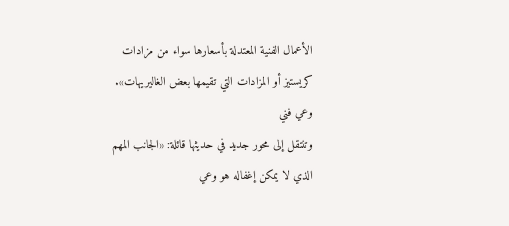الأعمال الفنية المعتدلة بأسعارها سواء من مزادات كريستيز أو المزادات التي تقيمها بعض الغاليريهات».
وعي فني
وتنتقل إلى محور جديد في حديثها قائلة: «الجانب المهم الذي لا يمكن إغفاله هو وعي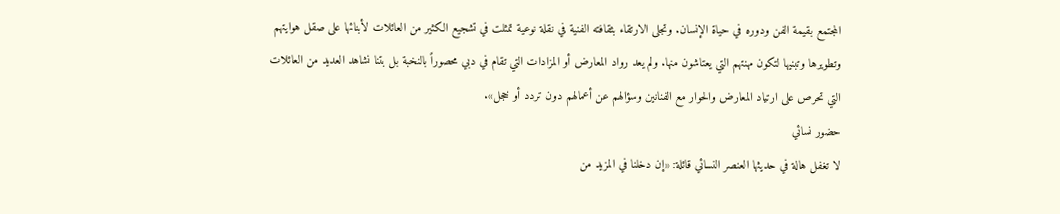المجتمع بقيمة الفن ودوره في حياة الإنسان. وتجلى الارتقاء بثقافته الفنية في نقلة نوعية تمثلت في تشجيع الكثير من العائلات لأبنائها على صقل هوايتهم وتطويرها وتبنيها لتكون مهنتهم التي يعتاشون منها. ولم يعد رواد المعارض أو المزادات التي تقام في دبي محصوراً بالنخبة بل بتنا نشاهد العديد من العائلات التي تحرص على ارتياد المعارض والحوار مع الفنانين وسؤالهم عن أعمالهم دون تردد أو خجل».
حضور نسائي
لا تغفل هالة في حديثها العنصر النسائي قائلة: «إن دخلنا في المزيد من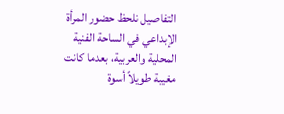التفاصيل نلحظ حضور المرأة الإبداعي في الساحة الفنية المحلية والعربية، بعدما كانت مغيبة طويلاً أسوة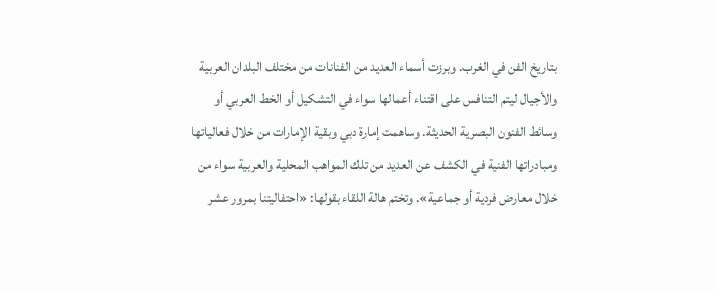بتاريخ الفن في الغرب. وبرزت أسماء العديد من الفنانات من مختلف البلدان العربية والأجيال ليتم التنافس على اقتناء أعمالها سواء في التشكيل أو الخط العربي أو وسائط الفنون البصرية الحديثة. وساهمت إمارة دبي وبقية الإمارات من خلال فعالياتها ومبادراتها الفنية في الكشف عن العديد من تلك المواهب المحلية والعربية سواء من خلال معارض فردية أو جماعية». وتختم هالة اللقاء بقولها: «احتفاليتنا بمرور عشر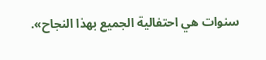سنوات هي احتفالية الجميع بهذا النجاح».